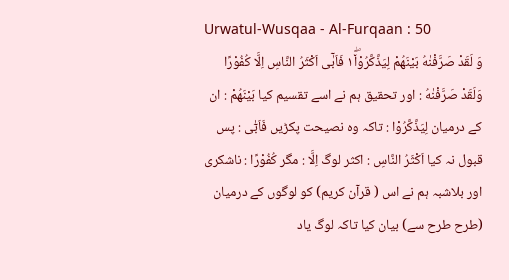Urwatul-Wusqaa - Al-Furqaan : 50
وَ لَقَدْ صَرَّفْنٰهُ بَیْنَهُمْ لِیَذَّكَّرُوْا١ۖ٘ فَاَبٰۤى اَكْثَرُ النَّاسِ اِلَّا كُفُوْرًا
وَلَقَدْ صَرَّفْنٰهُ : اور تحقیق ہم نے اسے تقسیم کیا بَيْنَهُمْ : ان کے درمیان لِيَذَّكَّرُوْا : تاکہ وہ نصیحت پکڑیں فَاَبٰٓى : پس قبول نہ کیا اَكْثَرُ النَّاسِ : اکثر لوگ اِلَّا : مگر كُفُوْرًا : ناشکری
اور بلاشبہ ہم نے اس ( قرآن کریم) کو لوگوں کے درمیان (طرح طرح سے) بیان کیا تاکہ لوگ یاد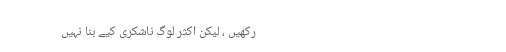رکھیں ، لیکن اکثر لوگ ناشکری کیے بنا نہیں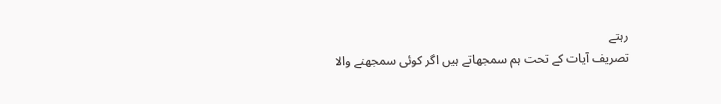رہتے
تصریف آیات کے تحت ہم سمجھاتے ہیں اگر کوئی سمجھنے والا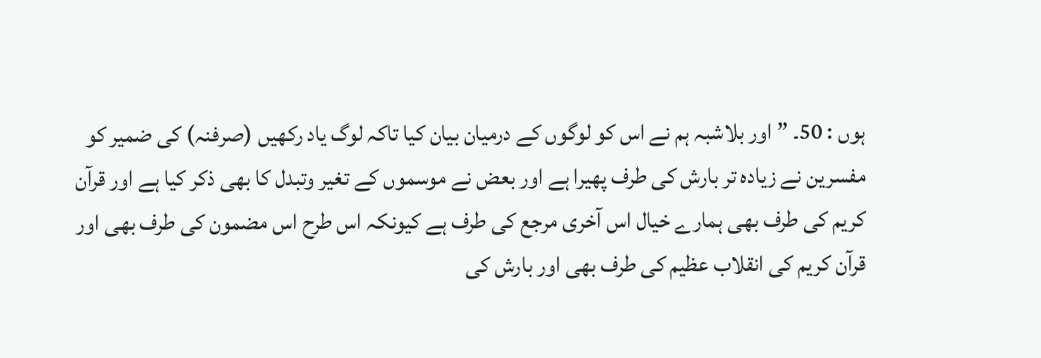ہوں : 50۔ ” اور بلاشبہ ہم نے اس کو لوگوں کے درمیان بیان کیا تاکہ لوگ یاد رکھیں (صرفنہ) کی ضمیر کو مفسرین نے زیادہ تر بارش کی طرف پھیرا ہے اور بعض نے موسموں کے تغیر وتبدل کا بھی ذکر کیا ہے اور قرآن کریم کی طرف بھی ہمارے خیال اس آخری مرجع کی طرف ہے کیونکہ اس طرح اس مضمون کی طرف بھی اور قرآن کریم کی انقلاب عظیم کی طرف بھی اور بارش کی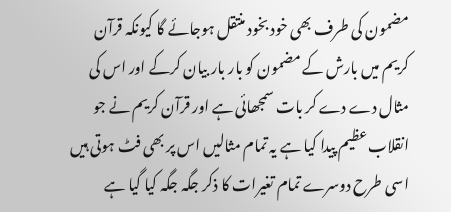مضمون کی طرف بھی خود بخود منتقل ہوجائے گا کیونکہ قرآن کریم میں بارش کے مضمون کو بار بار بیان کرکے اور اس کی مثال دے دے کر بات سمجھائی ہے اور قرآن کریم نے جو انقلاب عظیم پیدا کیا ہے یہ تمام مثالیں اس پر بھی فٹ ہوتی ہیں اسی طرح دوسرے تمام تغیرات کا ذکر جگہ جگہ کیا گیا ہے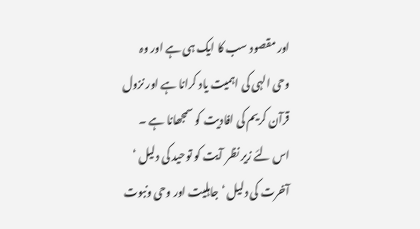اور مقصود سب کا ایک ہی ہے اور وہ وحی الہی کی اہمیت یاد کرانا ہے اور نزول قرآن کریم کی افادیت کو سمجھانا ہے ۔ اس لئے زیر نظر آیت کو توحید کی دلیل ‘ آخرت کی دلیل ‘ جاہلیت اور وحی ونبوت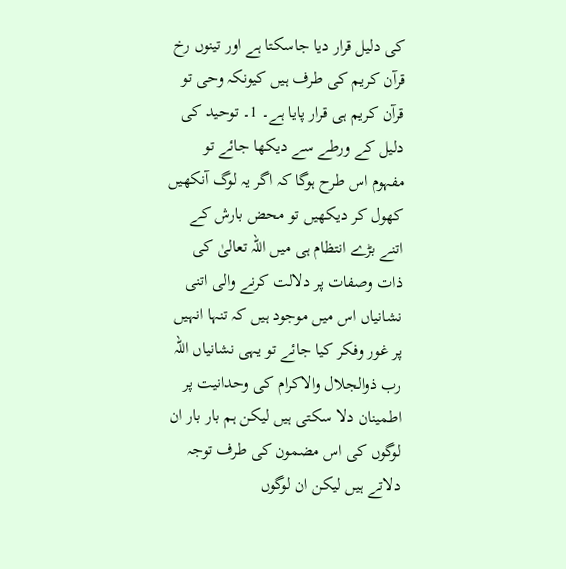کی دلیل قرار دیا جاسکتا ہے اور تینوں رخ قرآن کریم کی طرف ہیں کیونکہ وحی تو قرآن کریم ہی قرار پایا ہے۔ 1۔ توحید کی دلیل کے ورطے سے دیکھا جائے تو مفہوم اس طرح ہوگا کہ اگر یہ لوگ آنکھیں کھول کر دیکھیں تو محض بارش کے اتنے بڑے انتظام ہی میں اللہ تعالیٰ کی ذات وصفات پر دلالت کرنے والی اتنی نشانیاں اس میں موجود ہیں کہ تنہا انہیں پر غور وفکر کیا جائے تو یہی نشانیاں اللہ رب ذوالجلال والاکرام کی وحدانیت پر اطمینان دلا سکتی ہیں لیکن ہم بار بار ان لوگوں کی اس مضمون کی طرف توجہ دلاتے ہیں لیکن ان لوگوں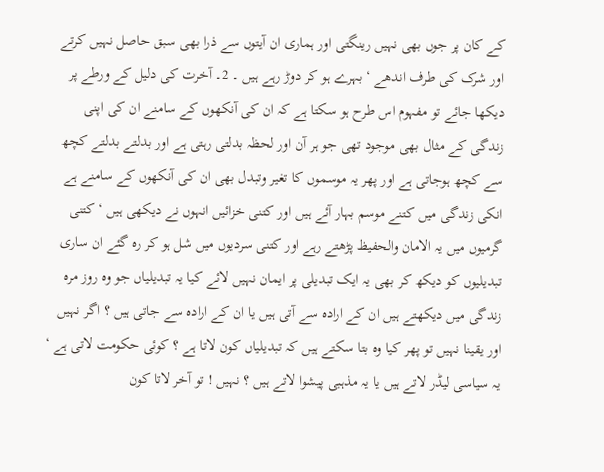کے کان پر جوں بھی نہیں رینگتی اور ہماری ان آیتوں سے ذرا بھی سبق حاصل نہیں کرتے اور شرک کی طرف اندھے ‘ بہرے ہو کر دوڑ رہے ہیں ۔ 2۔ آخرت کی دلیل کے ورطے پر دیکھا جائے تو مفہوم اس طرح ہو سکتا ہے کہ ان کی آنکھوں کے سامنے ان کی اپنی زندگی کے مثال بھی موجود تھی جو ہر آن اور لحظہ بدلتی رہتی ہے اور بدلتے بدلتے کچھ سے کچھ ہوجاتی ہے اور پھر یہ موسموں کا تغیر وتبدل بھی ان کی آنکھوں کے سامنے ہے انکی زندگی میں کتنے موسم بہار آئے ہیں اور کتنی خزائیں انہوں نے دیکھی ہیں ‘ کتنی گرمیوں میں یہ الامان والحفیظ پڑھتے رہے اور کتنی سردیوں میں شل ہو کر رہ گئے ان ساری تبدیلیوں کو دیکھ کر بھی یہ ایک تبدیلی پر ایمان نہیں لائے کیا یہ تبدیلیاں جو وہ روز مرہ زندگی میں دیکھتے ہیں ان کے ارادہ سے آتی ہیں یا ان کے ارادہ سے جاتی ہیں ؟ اگر نہیں اور یقینا نہیں تو پھر کیا وہ بتا سکتے ہیں کہ تبدیلیاں کون لاتا ہے ؟ کوئی حکومت لاتی ہے ‘ یہ سیاسی لیڈر لاتے ہیں یا یہ مذہبی پیشوا لاتے ہیں ؟ نہیں ! تو آخر لاتا کون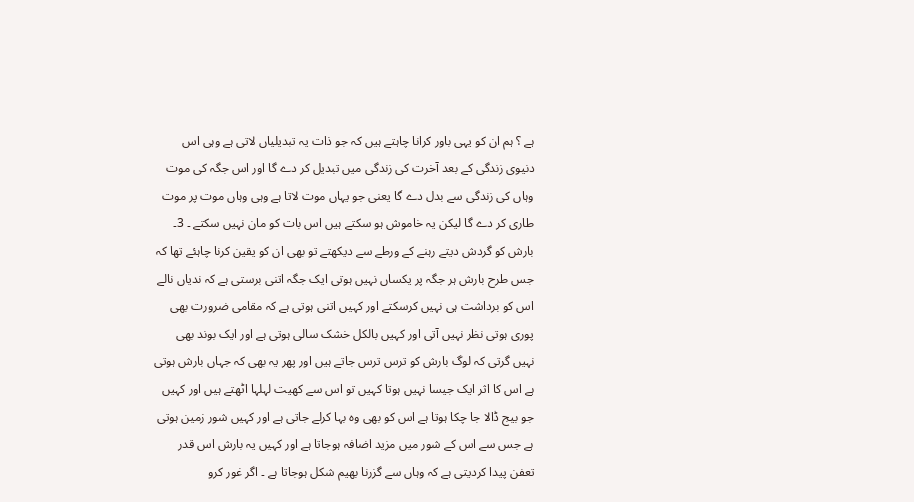ہے ؟ ہم ان کو یہی باور کرانا چاہتے ہیں کہ جو ذات یہ تبدیلیاں لاتی ہے وہی اس دنیوی زندگی کے بعد آخرت کی زندگی میں تبدیل کر دے گا اور اس جگہ کی موت وہاں کی زندگی سے بدل دے گا یعنی جو یہاں موت لاتا ہے وہی وہاں موت پر موت طاری کر دے گا لیکن یہ خاموش ہو سکتے ہیں اس بات کو مان نہیں سکتے ۔ 3۔ بارش کو گردش دیتے رہنے کے ورطے سے دیکھتے تو بھی ان کو یقین کرنا چاہئے تھا کہ جس طرح بارش ہر جگہ پر یکساں نہیں ہوتی ایک جگہ اتنی برستی ہے کہ ندیاں نالے اس کو برداشت ہی نہیں کرسکتے اور کہیں اتنی ہوتی ہے کہ مقامی ضرورت بھی پوری ہوتی نظر نہیں آتی اور کہیں بالکل خشک سالی ہوتی ہے اور ایک بوند بھی نہیں گرتی کہ لوگ بارش کو ترس ترس جاتے ہیں اور پھر یہ بھی کہ جہاں بارش ہوتی ہے اس کا اثر ایک جیسا نہیں ہوتا کہیں تو اس سے کھیت لہلہا اٹھتے ہیں اور کہیں جو بیج ڈالا جا چکا ہوتا ہے اس کو بھی وہ بہا کرلے جاتی ہے اور کہیں شور زمین ہوتی ہے جس سے اس کے شور میں مزید اضافہ ہوجاتا ہے اور کہیں یہ بارش اس قدر تعفن پیدا کردیتی ہے کہ وہاں سے گزرنا بھیم شکل ہوجاتا ہے ۔ اگر غور کرو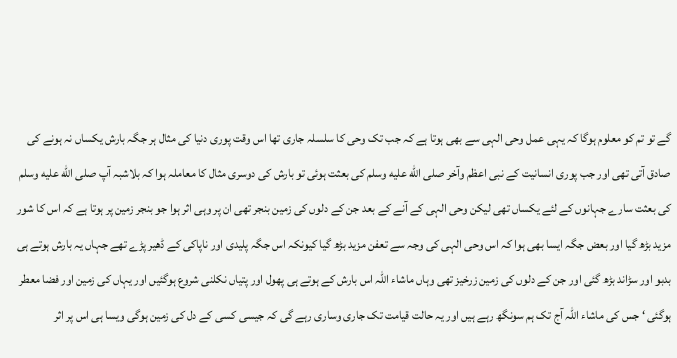گے تو تم کو معلوم ہوگا کہ یہی عمل وحی الہی سے بھی ہوتا ہے کہ جب تک وحی کا سلسلہ جاری تھا اس وقت پوری دنیا کی مثال ہر جگہ بارش یکساں نہ ہونے کی صادق آتی تھی اور جب پوری انسانیت کے نبی اعظم وآخر صلى الله عليه وسلم کی بعثت ہوئی تو بارش کی دوسری مثال کا معاملہ ہوا کہ بلاشبہ آپ صلى الله عليه وسلم کی بعثت سارے جہانوں کے لئے یکساں تھی لیکن وحی الہی کے آنے کے بعد جن کے دلوں کی زمین بنجر تھی ان پر وہی اثر ہوا جو بنجر زمین پر ہوتا ہے کہ اس کا شور مزید بڑھ گیا اور بعض جگہ ایسا بھی ہوا کہ اس وحی الہی کی وجہ سے تعفن مزید بڑھ گیا کیونکہ اس جگہ پلیدی اور ناپاکی کے ڈھیر پڑے تھے جہاں یہ بارش ہوتے ہی بدبو اور سڑاند بڑھ گئی اور جن کے دلوں کی زمین زرخیز تھی وہاں ماشاء اللہ اس بارش کے ہوتے ہی پھول اور پتیاں نکلنی شروع ہوگئیں اور یہاں کی زمین اور فضا معطر ہوگئی ‘ جس کی ماشاء اللہ آج تک ہم سونگھ رہے ہیں اور یہ حالت قیامت تک جاری وساری رہے گی کہ جیسی کسی کے دل کی زمین ہوگی ویسا ہی اس پر اثر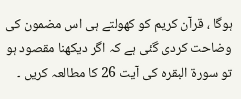ہوگا ، قرآن کریم کو کھولتے ہی اس مضمون کی وضاحت کردی گئی ہے کہ اگر دیکھنا مقصود ہو تو سورة البقرہ کی آیت 26 کا مطالعہ کریں ۔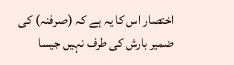اختصار اس کا یہ ہے کہ (صرفنہ) کی ضمیر بارش کی طرف نہیں جیسا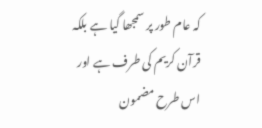کہ عام طور پر سمجھا گیا ہے بلکہ قرآن کریم کی طرف ہے اور اس طرح مضمون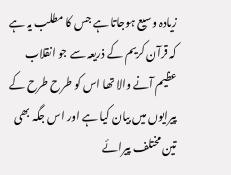زیادہ وسیع ہوجاتا ہے جس کا مطلب یہ ہے کہ قرآن کریم کے ذریعہ سے جو انقلاب عظیم آنے والا تھا اس کو طرح طرح کے پیرایوں میں بیان کیا ہے اور اس جگہ بھی تین مختلف پیرائے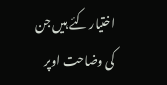اختیار کئے ہیں جن کی وضاحت اوپر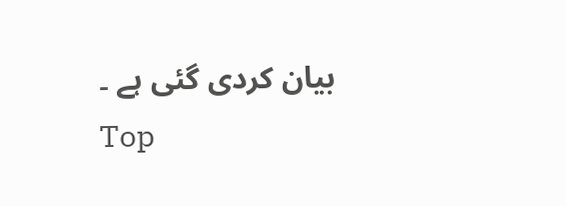بیان کردی گئی ہے ۔
Top